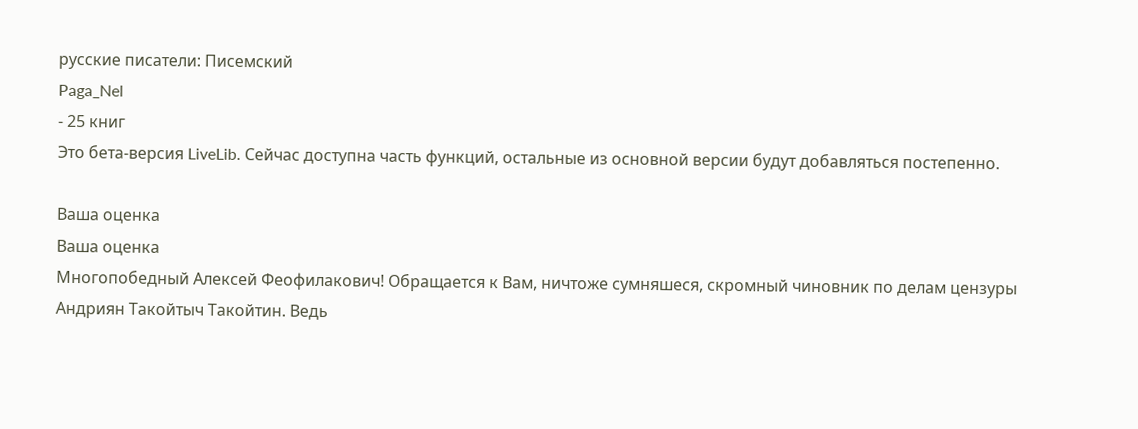русские писатели: Писемский
Paga_Nel
- 25 книг
Это бета-версия LiveLib. Сейчас доступна часть функций, остальные из основной версии будут добавляться постепенно.

Ваша оценка
Ваша оценка
Многопобедный Алексей Феофилакович! Обращается к Вам, ничтоже сумняшеся, скромный чиновник по делам цензуры Андриян Такойтыч Такойтин. Ведь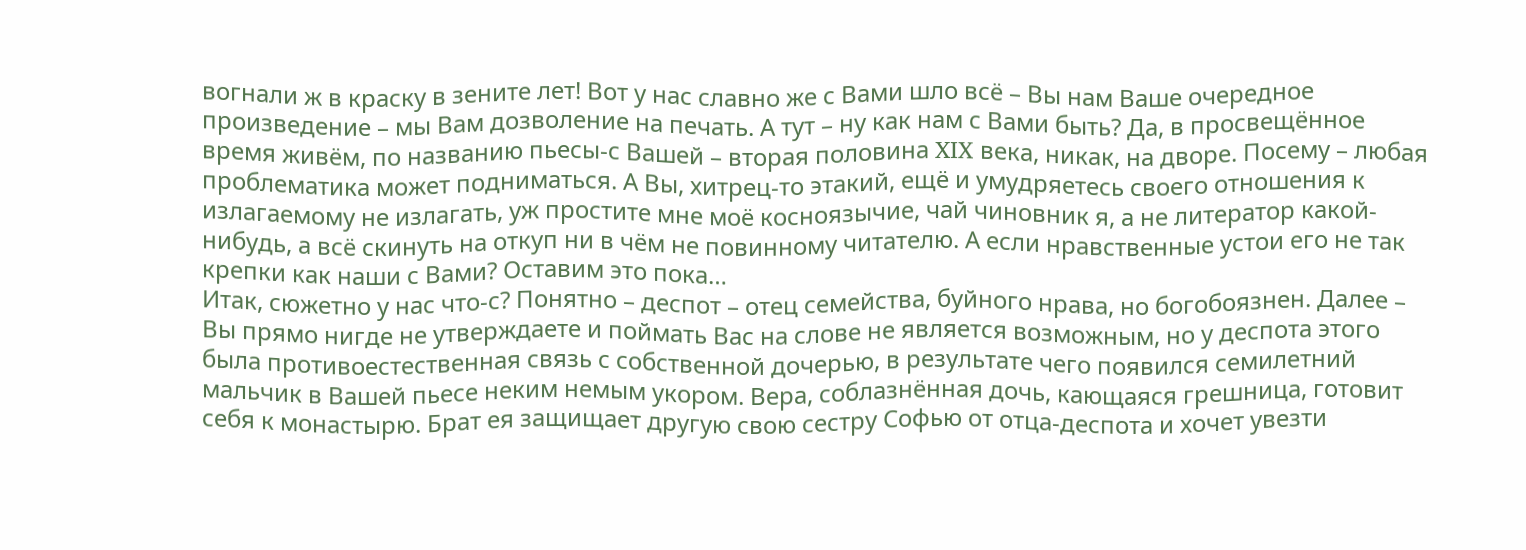вогнали ж в краску в зените лет! Вот у нас славно же с Вами шло всё – Вы нам Ваше очередное произведение – мы Вам дозволение на печать. А тут – ну как нам с Вами быть? Да, в просвещённое время живём, по названию пьесы-с Вашей – вторая половина XIX века, никак, на дворе. Посему – любая проблематика может подниматься. А Вы, хитрец-то этакий, ещё и умудряетесь своего отношения к излагаемому не излагать, уж простите мне моё косноязычие, чай чиновник я, а не литератор какой-нибудь, а всё скинуть на откуп ни в чём не повинному читателю. А если нравственные устои его не так крепки как наши с Вами? Оставим это пока…
Итак, сюжетно у нас что-с? Понятно – деспот – отец семейства, буйного нрава, но богобоязнен. Далее – Вы прямо нигде не утверждаете и поймать Вас на слове не является возможным, но у деспота этого была противоестественная связь с собственной дочерью, в результате чего появился семилетний мальчик в Вашей пьесе неким немым укором. Вера, соблазнённая дочь, кающаяся грешница, готовит себя к монастырю. Брат ея защищает другую свою сестру Софью от отца-деспота и хочет увезти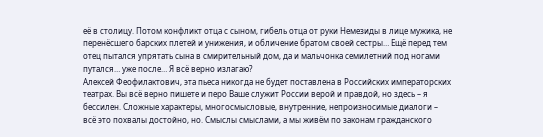её в столицу. Потом конфликт отца с сыном, гибель отца от руки Немезиды в лице мужика, не перенёсшего барских плетей и унижения, и обличение братом своей сестры… Ещё перед тем отец пытался упрятать сына в смирительный дом, да и мальчонка семилетний под ногами путался… уже после… Я всё верно излагаю?
Алексей Феофилактович, эта пьеса никогда не будет поставлена в Российских императорских театрах. Вы всё верно пишете и перо Ваше служит России верой и правдой, но здесь – я бессилен. Сложные характеры, многосмысловые, внутренние, непроизносимые диалоги – всё это похвалы достойно, но. Смыслы смыслами, а мы живём по законам гражданского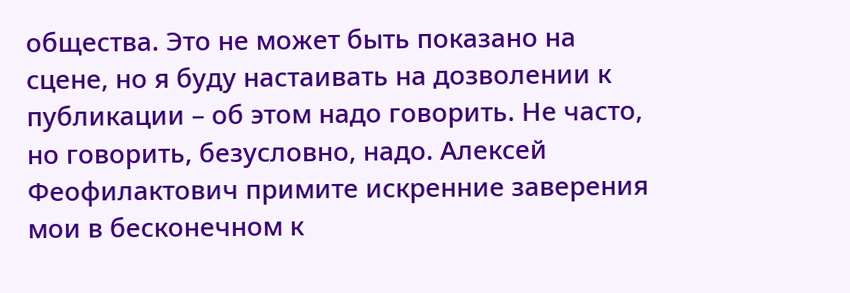общества. Это не может быть показано на сцене, но я буду настаивать на дозволении к публикации – об этом надо говорить. Не часто, но говорить, безусловно, надо. Алексей Феофилактович примите искренние заверения мои в бесконечном к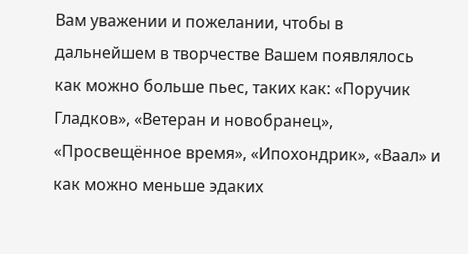Вам уважении и пожелании, чтобы в дальнейшем в творчестве Вашем появлялось как можно больше пьес, таких как: «Поручик Гладков», «Ветеран и новобранец», «Просвещённое время», «Ипохондрик», «Ваал» и как можно меньше эдаких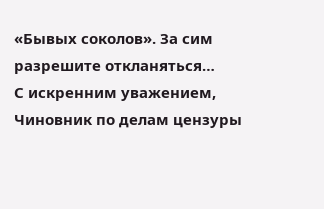«Бывых соколов». За сим разрешите откланяться…
С искренним уважением,
Чиновник по делам цензуры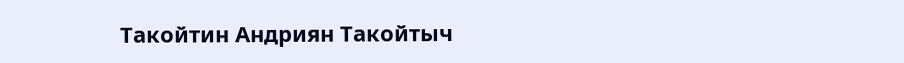Такойтин Андриян Такойтыч